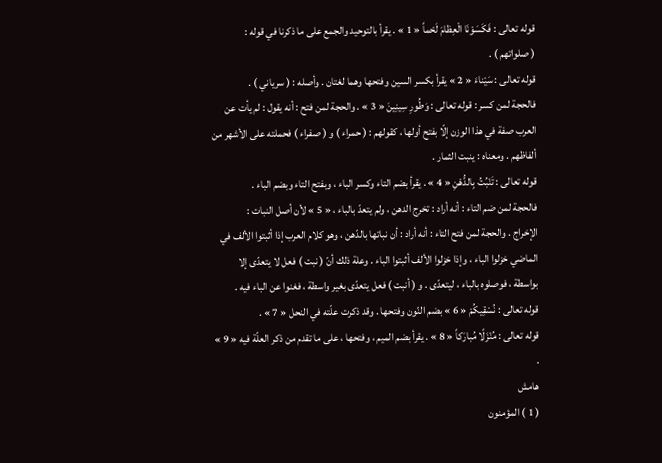قوله تعالى : فَكَسَوْنَا الْعِظامَ لَحْماً « 1 » . يقرأ بالتوحيد والجمع على ما ذكرنا في قوله :
( صلواتهم ) .
قوله تعالى : سَيْناءَ « 2 » يقرأ بكسر السين وفتحها وهما لغتان . وأصله : ( سرياني ) .
فالحجة لمن كسر : قوله تعالى : وَطُورِ سِينِينَ « 3 » . والحجة لمن فتح : أنه يقول : لم يأت عن العرب صفة في هذا الوزن إلّا بفتح أولها ، كقولهم : ( حمراء ) و ( صفراء ) فحملته على الأشهر من ألفاظهم . ومعناه : ينبت الثمار .
قوله تعالى : تَنْبُتُ بِالدُّهْنِ « 4 » . يقرأ بضم التاء وكسر الباء ، وبفتح التاء وبضم الباء .
فالحجة لمن ضم التاء : أنه أراد : تخرج الدهن ، ولم يتعدّ بالباء ، « 5 » لأن أصل النبات :
الإخراج . والحجة لمن فتح التاء : أنه أراد : أن نباتها بالدّهن ، وهو كلام العرب إذا أثبتوا الألف في الماضي خزلوا الباء ، وإذا خزلوا الألف أثبتوا الباء . وعلة ذلك أنّ ( نبت ) فعل لا يتعدّى إلا بواسطة ، فوصلوه بالباء ، ليتعدّى . و ( أنبت ) فعل يتعدّى بغير واسطة ، فغنوا عن الباء فيه .
قوله تعالى : نُسْقِيكُمْ « 6 » بضم النّون وفتحها . وقد ذكرت علّته في النحل « 7 » .
قوله تعالى : مُنْزَلًا مُبارَكاً « 8 » . يقرأ بضم الميم ، وفتحها ، على ما تقدم من ذكر العلّة فيه « 9 » .
هامش
( 1 ) المؤمنون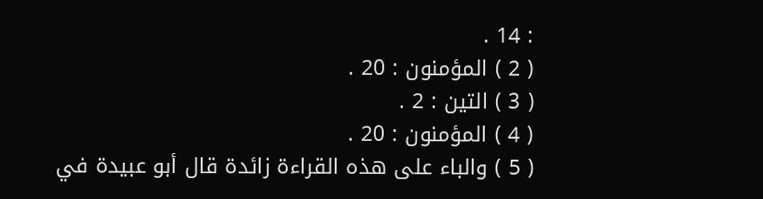: 14 .
( 2 ) المؤمنون : 20 .
( 3 ) التين : 2 .
( 4 ) المؤمنون : 20 .
( 5 ) والباء على هذه القراءة زائدة قال أبو عبيدة في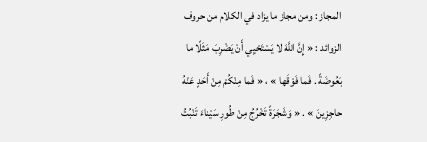المجاز : ومن مجاز ما يزاد في الكلام من حروف الزوائد : « إِنَّ اللَّهَ لا يَسْتَحْيِي أَنْ يَضْرِبَ مَثَلًا ما بَعُوضَةً . فَما فَوْقَها » ، « فَما مِنْكُمْ مِنْ أَحَدٍ عَنْهُ حاجِزِينَ » . « وَشَجَرَةً تَخْرُجُ مِنْ طُورِ سَيْناءَ تَنْبُتُ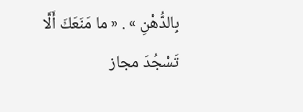بِالدُّهْنِ » . « ما مَنَعَكَ أَلَّا تَسْجُدَ مجاز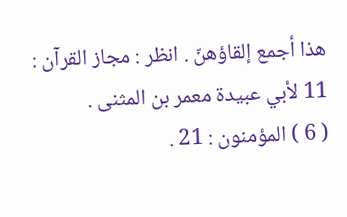هذا أجمع إلقاؤهنّ . انظر : مجاز القرآن : 11 لأبي عبيدة معمر بن المثنى .
( 6 ) المؤمنون : 21 .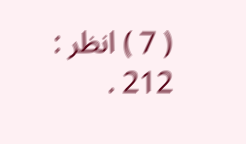( 7 ) انظر : 212 .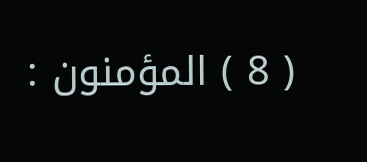( 8 ) المؤمنون :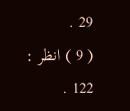29 .
( 9 ) انظر : 122 .